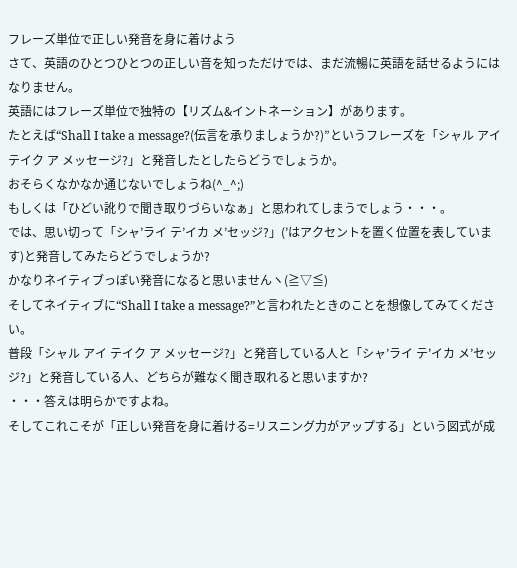フレーズ単位で正しい発音を身に着けよう
さて、英語のひとつひとつの正しい音を知っただけでは、まだ流暢に英語を話せるようにはなりません。
英語にはフレーズ単位で独特の【リズム&イントネーション】があります。
たとえば“Shall I take a message?(伝言を承りましょうか?)”というフレーズを「シャル アイ テイク ア メッセージ?」と発音したとしたらどうでしょうか。
おそらくなかなか通じないでしょうね(^_^;)
もしくは「ひどい訛りで聞き取りづらいなぁ」と思われてしまうでしょう・・・。
では、思い切って「シャ’ライ テ’イカ メ’セッジ?」(’はアクセントを置く位置を表しています)と発音してみたらどうでしょうか?
かなりネイティブっぽい発音になると思いませんヽ(≧▽≦)
そしてネイティブに“Shall I take a message?”と言われたときのことを想像してみてください。
普段「シャル アイ テイク ア メッセージ?」と発音している人と「シャ’ライ テ’イカ メ’セッジ?」と発音している人、どちらが難なく聞き取れると思いますか?
・・・答えは明らかですよね。
そしてこれこそが「正しい発音を身に着ける=リスニング力がアップする」という図式が成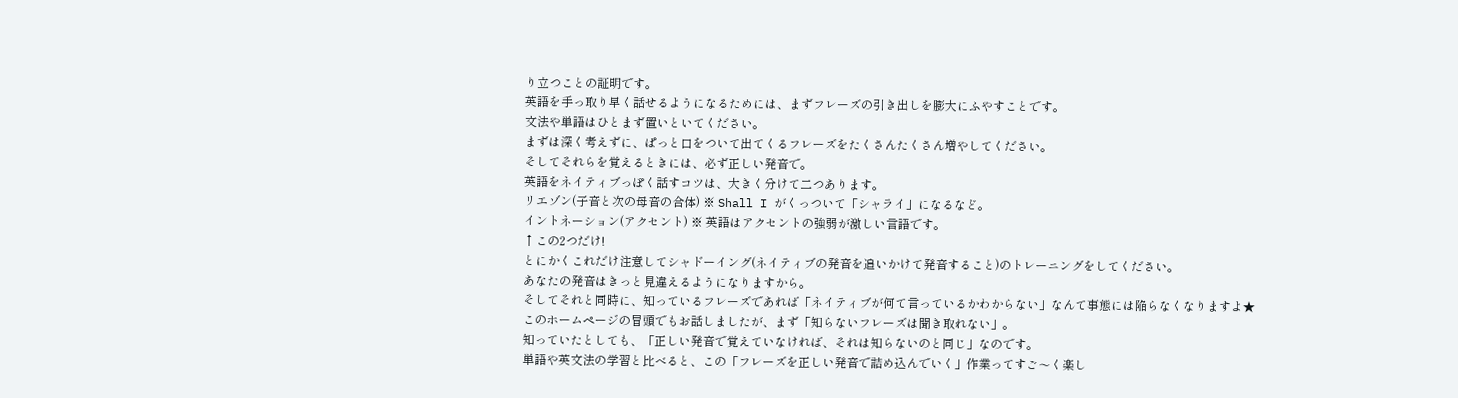り立つことの証明です。
英語を手っ取り早く話せるようになるためには、まずフレーズの引き出しを膨大にふやすことです。
文法や単語はひとまず置いといてください。
まずは深く考えずに、ぱっと口をついて出てくるフレーズをたくさんたくさん増やしてください。
そしてそれらを覚えるときには、必ず正しい発音で。
英語をネイティブっぽく話すコツは、大きく分けて二つあります。
リエゾン(子音と次の母音の合体) ※ Shall I がくっついて「シャライ」になるなど。
イントネーション(アクセント) ※ 英語はアクセントの強弱が激しい言語です。
↑この2つだけ!
とにかくこれだけ注意してシャドーイング(ネイティブの発音を追いかけて発音すること)のトレーニングをしてください。
あなたの発音はきっと見違えるようになりますから。
そしてそれと同時に、知っているフレーズであれば「ネイティブが何て言っているかわからない」なんて事態には陥らなくなりますよ★
このホームページの冒頭でもお話しましたが、まず「知らないフレーズは聞き取れない」。
知っていたとしても、「正しい発音で覚えていなければ、それは知らないのと同じ」なのです。
単語や英文法の学習と比べると、この「フレーズを正しい発音で詰め込んでいく」作業ってすご〜く楽し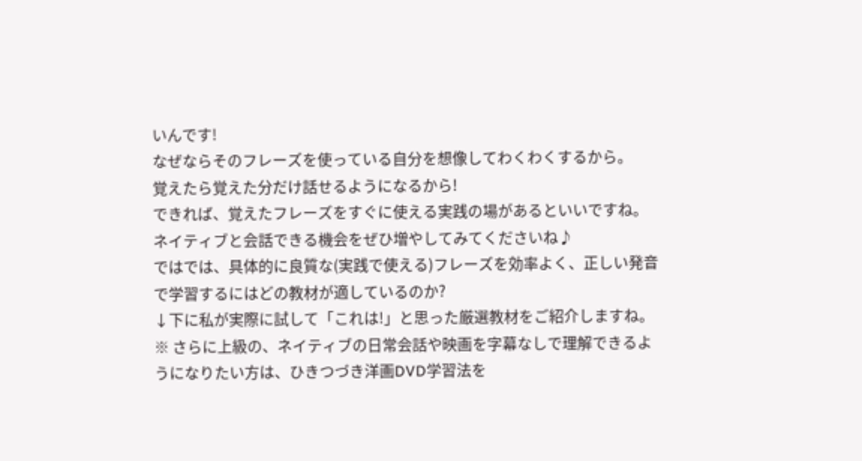いんです!
なぜならそのフレーズを使っている自分を想像してわくわくするから。
覚えたら覚えた分だけ話せるようになるから!
できれば、覚えたフレーズをすぐに使える実践の場があるといいですね。
ネイティブと会話できる機会をぜひ増やしてみてくださいね♪
ではでは、具体的に良質な(実践で使える)フレーズを効率よく、正しい発音で学習するにはどの教材が適しているのか?
↓下に私が実際に試して「これは!」と思った厳選教材をご紹介しますね。
※ さらに上級の、ネイティブの日常会話や映画を字幕なしで理解できるようになりたい方は、ひきつづき洋画DVD学習法を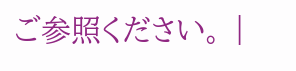ご参照ください。 |